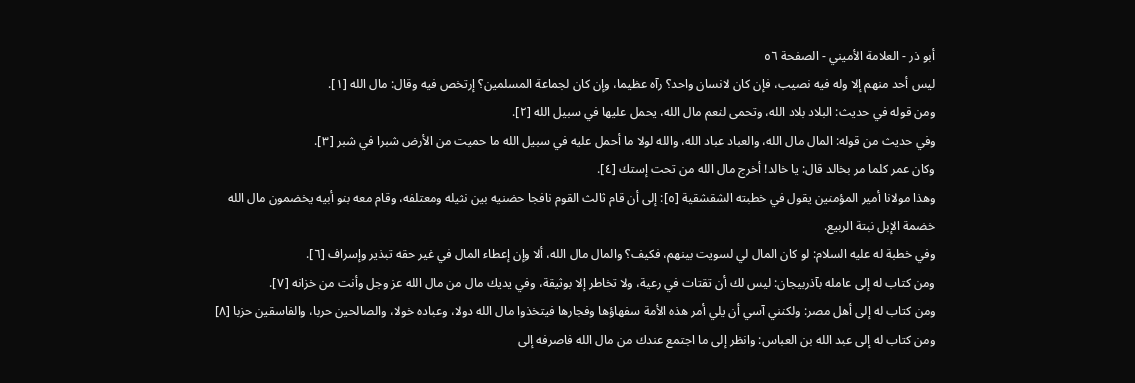أبو ذر - العلامة الأميني - الصفحة ٥٦
ليس أحد منهم إلا وله فيه نصيب، فإن كان لانسان واحد؟ رآه عظيما، وإن كان لجماعة المسلمين؟ إرتخص فيه وقال: مال الله [١].
ومن قوله في حديث: البلاد بلاد الله، وتحمى لنعم مال الله، يحمل عليها في سبيل الله [٢].
وفي حديث من قوله: المال مال الله، والعباد عباد الله، والله لولا ما أحمل عليه في سبيل الله ما حميت من الأرض شبرا في شبر [٣].
وكان عمر كلما مر بخالد قال: يا خالد! أخرج مال الله من تحت إستك [٤].
وهذا مولانا أمير المؤمنين يقول في خطبته الشقشقية [٥]: إلى أن قام ثالث القوم نافجا حضنيه بين نثيله ومعتلفه، وقام معه بنو أبيه يخضمون مال الله خضمة الإبل نبتة الربيع.
وفي خطبة له عليه السلام: لو كان المال لي لسويت بينهم، فكيف؟ والمال مال الله، ألا وإن إعطاء المال في غير حقه تبذير وإسراف [٦].
ومن كتاب له إلى عامله بآذربيجان: ليس لك أن تقتات في رعية، ولا تخاطر إلا بوثيقة، وفي يديك مال من مال الله عز وجل وأنت من خزانه [٧].
ومن كتاب له إلى أهل مصر: ولكنني آسي أن يلي أمر هذه الأمة سفهاؤها وفجارها فيتخذوا مال الله دولا، وعباده خولا، والصالحين حربا، والفاسقين حزبا [٨]
ومن كتاب له إلى عبد الله بن العباس: وانظر إلى ما اجتمع عندك من مال الله فاصرفه إلى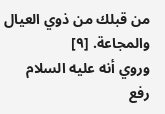من قبلك من ذوي العيال والمجاعة. [٩]
وروي أنه عليه السلام رفع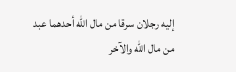إليه رجلان سرقا من مال الله أحدهما عبد من مال الله والآخر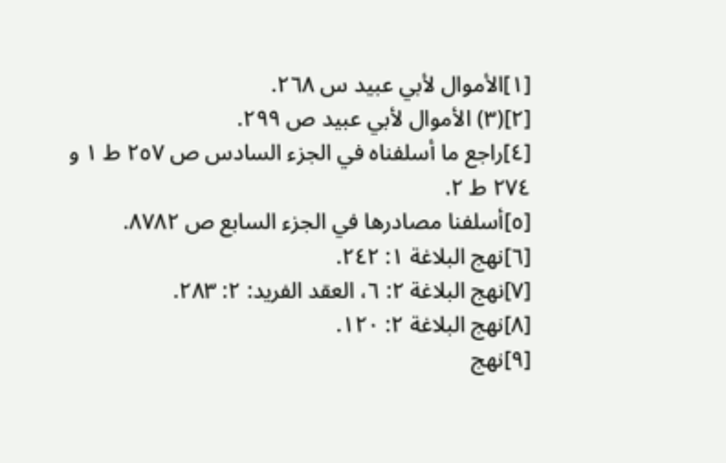[١]الأموال لأبي عبيد س ٢٦٨.
[٢](٣) الأموال لأبي عبيد ص ٢٩٩.
[٤]راجع ما أسلفناه في الجزء السادس ص ٢٥٧ ط ١ و ٢٧٤ ط ٢.
[٥]أسلفنا مصادرها في الجزء السابع ص ٨٧٨٢.
[٦]نهج البلاغة ١: ٢٤٢.
[٧]نهج البلاغة ٢: ٦، العقد الفريد: ٢: ٢٨٣.
[٨]نهج البلاغة ٢: ١٢٠.
[٩]نهج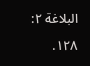البلاغة ٢: ١٢٨.